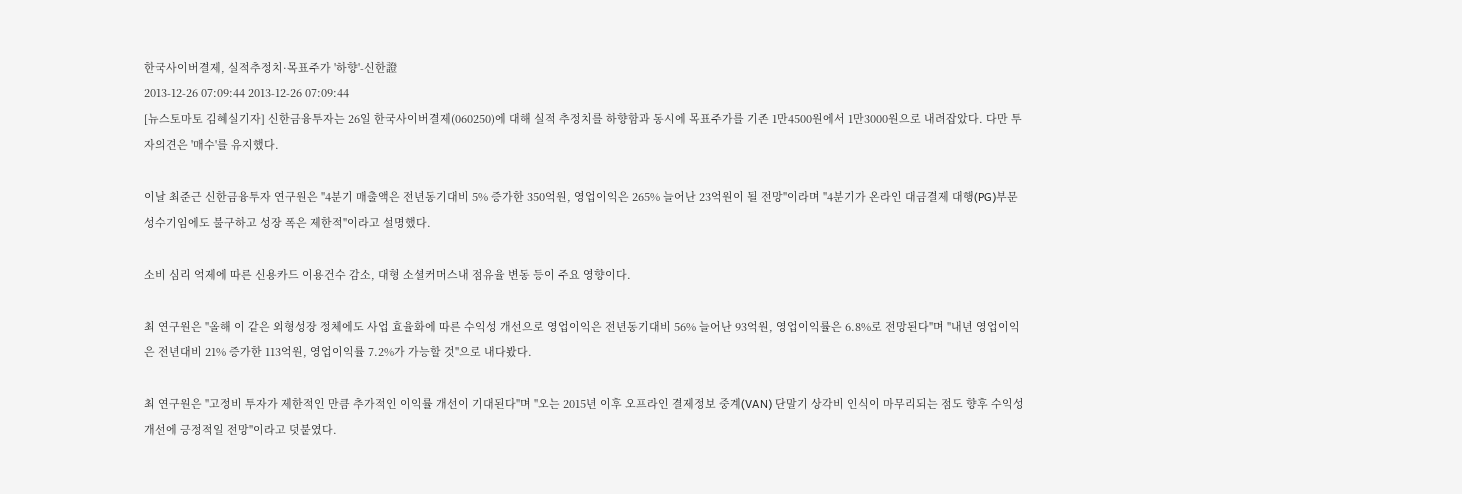한국사이버결제, 실적추정치·목표주가 '하향'-신한證
2013-12-26 07:09:44 2013-12-26 07:09:44
[뉴스토마토 김혜실기자] 신한금융투자는 26일 한국사이버결제(060250)에 대해 실적 추정치를 하향함과 동시에 목표주가를 기존 1만4500원에서 1만3000원으로 내려잡았다. 다만 투자의견은 '매수'를 유지했다.

이날 최준근 신한금융투자 연구원은 "4분기 매출액은 전년동기대비 5% 증가한 350억원, 영업이익은 265% 늘어난 23억원이 될 전망"이라며 "4분기가 온라인 대금결제 대행(PG)부문 성수기임에도 불구하고 성장 폭은 제한적"이라고 설명했다.

소비 심리 억제에 따른 신용카드 이용건수 감소, 대형 소셜커머스내 점유율 변동 등이 주요 영향이다.

최 연구원은 "올해 이 같은 외형성장 정체에도 사업 효율화에 따른 수익성 개선으로 영업이익은 전년동기대비 56% 늘어난 93억원, 영업이익률은 6.8%로 전망된다"며 "내년 영업이익은 전년대비 21% 증가한 113억원, 영업이익률 7.2%가 가능할 것"으로 내다봤다.

최 연구원은 "고정비 투자가 제한적인 만큼 추가적인 이익률 개선이 기대된다"며 "오는 2015년 이후 오프라인 결제정보 중계(VAN) 단말기 상각비 인식이 마무리되는 점도 향후 수익성 개선에 긍정적일 전망"이라고 덧붙였다.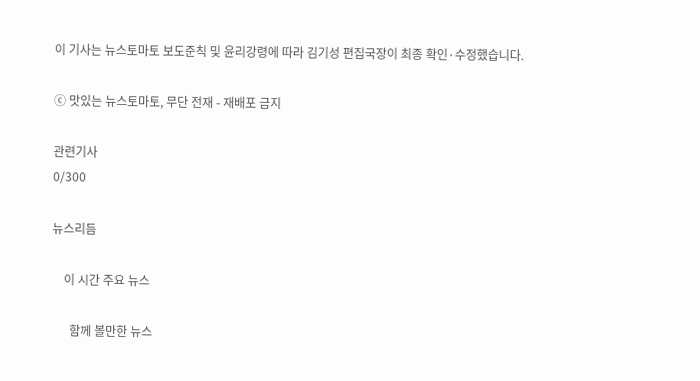이 기사는 뉴스토마토 보도준칙 및 윤리강령에 따라 김기성 편집국장이 최종 확인·수정했습니다.

ⓒ 맛있는 뉴스토마토, 무단 전재 - 재배포 금지

관련기사
0/300

뉴스리듬

    이 시간 주요 뉴스

      함께 볼만한 뉴스